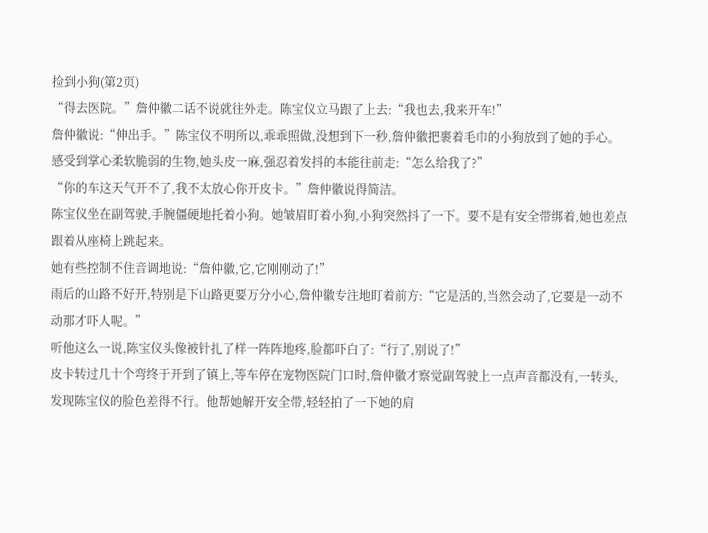捡到小狗(第2页)
“得去医院。”詹仲徽二话不说就往外走。陈宝仪立马跟了上去:“我也去,我来开车!”
詹仲徽说:“伸出手。”陈宝仪不明所以,乖乖照做,没想到下一秒,詹仲徽把裹着毛巾的小狗放到了她的手心。
感受到掌心柔软脆弱的生物,她头皮一麻,强忍着发抖的本能往前走:“怎么给我了?”
“你的车这天气开不了,我不太放心你开皮卡。”詹仲徽说得简洁。
陈宝仪坐在副驾驶,手腕僵硬地托着小狗。她皱眉盯着小狗,小狗突然抖了一下。要不是有安全带绑着,她也差点跟着从座椅上跳起来。
她有些控制不住音调地说:“詹仲徽,它,它刚刚动了!”
雨后的山路不好开,特别是下山路更要万分小心,詹仲徽专注地盯着前方:“它是活的,当然会动了,它要是一动不动那才吓人呢。”
听他这么一说,陈宝仪头像被针扎了样一阵阵地疼,脸都吓白了:“行了,别说了!”
皮卡转过几十个弯终于开到了镇上,等车停在宠物医院门口时,詹仲徽才察觉副驾驶上一点声音都没有,一转头,发现陈宝仪的脸色差得不行。他帮她解开安全带,轻轻拍了一下她的肩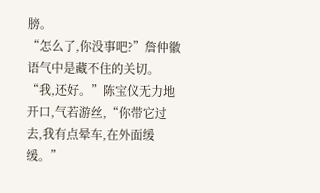膀。
“怎么了,你没事吧?”詹仲徽语气中是藏不住的关切。
“我,还好。”陈宝仪无力地开口,气若游丝,“你带它过去,我有点晕车,在外面缓缓。”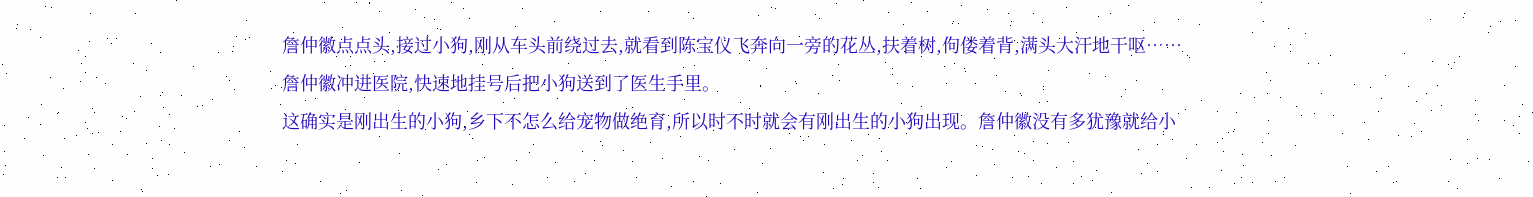詹仲徽点点头,接过小狗,刚从车头前绕过去,就看到陈宝仪飞奔向一旁的花丛,扶着树,佝偻着背,满头大汗地干呕……
詹仲徽冲进医院,快速地挂号后把小狗送到了医生手里。
这确实是刚出生的小狗,乡下不怎么给宠物做绝育,所以时不时就会有刚出生的小狗出现。詹仲徽没有多犹豫就给小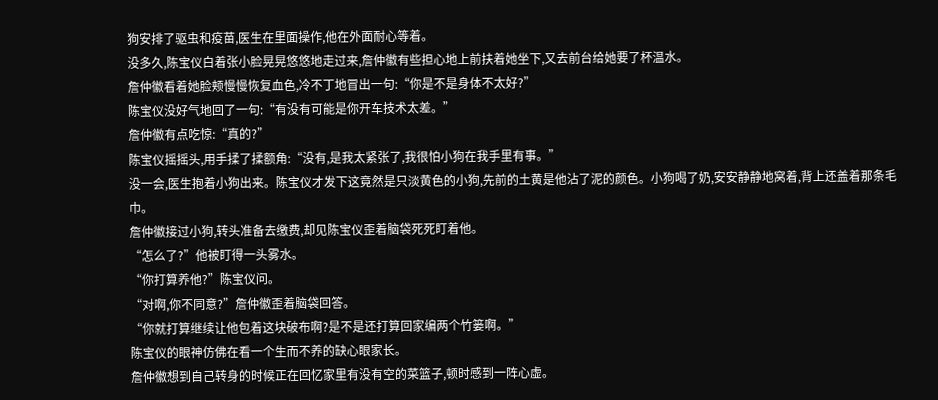狗安排了驱虫和疫苗,医生在里面操作,他在外面耐心等着。
没多久,陈宝仪白着张小脸晃晃悠悠地走过来,詹仲徽有些担心地上前扶着她坐下,又去前台给她要了杯温水。
詹仲徽看着她脸颊慢慢恢复血色,冷不丁地冒出一句:“你是不是身体不太好?”
陈宝仪没好气地回了一句:“有没有可能是你开车技术太差。”
詹仲徽有点吃惊:“真的?”
陈宝仪摇摇头,用手揉了揉额角:“没有,是我太紧张了,我很怕小狗在我手里有事。”
没一会,医生抱着小狗出来。陈宝仪才发下这竟然是只淡黄色的小狗,先前的土黄是他沾了泥的颜色。小狗喝了奶,安安静静地窝着,背上还盖着那条毛巾。
詹仲徽接过小狗,转头准备去缴费,却见陈宝仪歪着脑袋死死盯着他。
“怎么了?”他被盯得一头雾水。
“你打算养他?”陈宝仪问。
“对啊,你不同意?”詹仲徽歪着脑袋回答。
“你就打算继续让他包着这块破布啊?是不是还打算回家编两个竹篓啊。”
陈宝仪的眼神仿佛在看一个生而不养的缺心眼家长。
詹仲徽想到自己转身的时候正在回忆家里有没有空的菜篮子,顿时感到一阵心虚。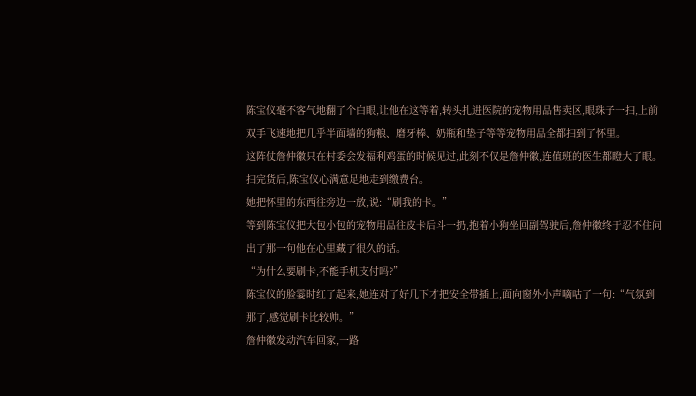陈宝仪毫不客气地翻了个白眼,让他在这等着,转头扎进医院的宠物用品售卖区,眼珠子一扫,上前双手飞速地把几乎半面墙的狗粮、磨牙棒、奶瓶和垫子等等宠物用品全都扫到了怀里。
这阵仗詹仲徽只在村委会发福利鸡蛋的时候见过,此刻不仅是詹仲徽,连值班的医生都瞪大了眼。
扫完货后,陈宝仪心满意足地走到缴费台。
她把怀里的东西往旁边一放,说:“刷我的卡。”
等到陈宝仪把大包小包的宠物用品往皮卡后斗一扔,抱着小狗坐回副驾驶后,詹仲徽终于忍不住问出了那一句他在心里藏了很久的话。
“为什么要刷卡,不能手机支付吗?”
陈宝仪的脸霎时红了起来,她连对了好几下才把安全带插上,面向窗外小声嘀咕了一句:“气氛到那了,感觉刷卡比较帅。”
詹仲徽发动汽车回家,一路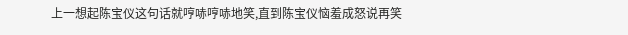上一想起陈宝仪这句话就哼哧哼哧地笑,直到陈宝仪恼羞成怒说再笑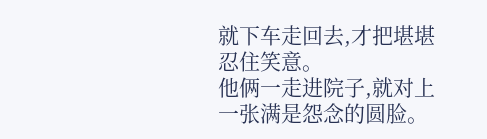就下车走回去,才把堪堪忍住笑意。
他俩一走进院子,就对上一张满是怨念的圆脸。